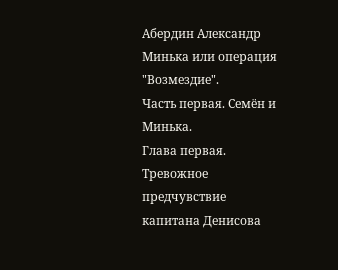Абердин Александр
Минька или операция "Возмездие".
Часть первая. Семён и Минька.
Глава первая.
Тревожное предчувствие капитана Денисова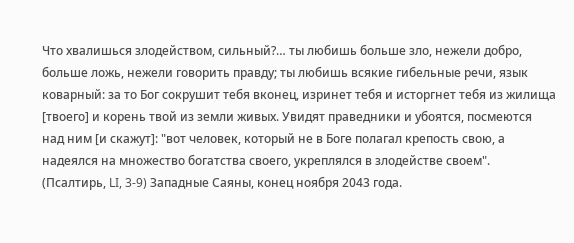Что хвалишься злодейством, сильный?… ты любишь больше зло, нежели добро, больше ложь, нежели говорить правду; ты любишь всякие гибельные речи, язык коварный: за то Бог сокрушит тебя вконец, изринет тебя и исторгнет тебя из жилища [твоего] и корень твой из земли живых. Увидят праведники и убоятся, посмеются над ним [и скажут]: "вот человек, который не в Боге полагал крепость свою, а надеялся на множество богатства своего, укреплялся в злодействе своем". (Псалтирь, LI, 3-9) Западные Саяны, конец ноября 2043 года.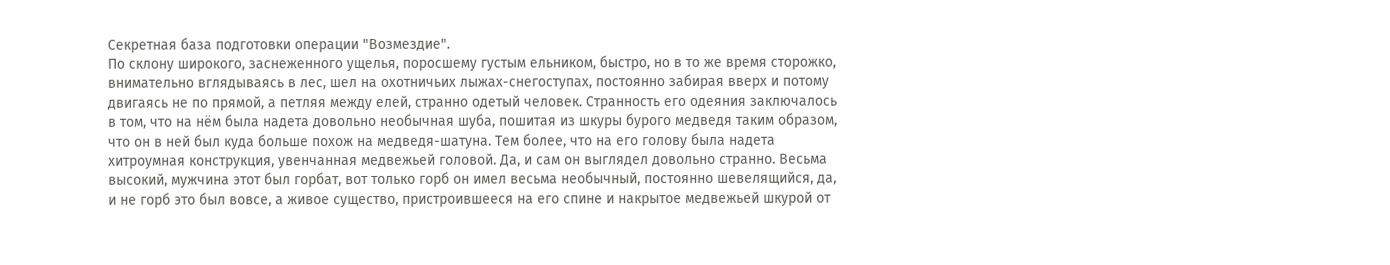Секретная база подготовки операции "Возмездие".
По склону широкого, заснеженного ущелья, поросшему густым ельником, быстро, но в то же время сторожко, внимательно вглядываясь в лес, шел на охотничьих лыжах-снегоступах, постоянно забирая вверх и потому двигаясь не по прямой, а петляя между елей, странно одетый человек. Странность его одеяния заключалось в том, что на нём была надета довольно необычная шуба, пошитая из шкуры бурого медведя таким образом, что он в ней был куда больше похож на медведя-шатуна. Тем более, что на его голову была надета хитроумная конструкция, увенчанная медвежьей головой. Да, и сам он выглядел довольно странно. Весьма высокий, мужчина этот был горбат, вот только горб он имел весьма необычный, постоянно шевелящийся, да, и не горб это был вовсе, а живое существо, пристроившееся на его спине и накрытое медвежьей шкурой от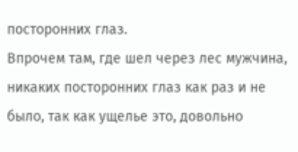посторонних глаз.
Впрочем там, где шел через лес мужчина, никаких посторонних глаз как раз и не было, так как ущелье это, довольно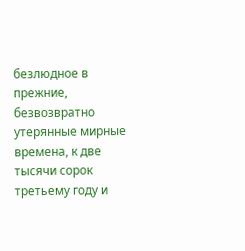безлюдное в прежние, безвозвратно утерянные мирные времена, к две тысячи сорок третьему году и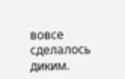вовсе сделалось диким.